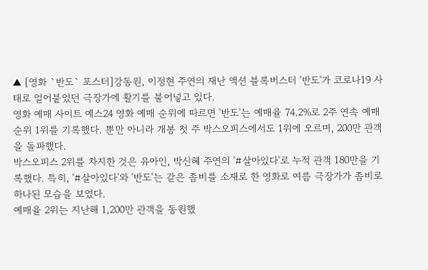▲ [영화 `반도` 포스터]강동원, 이정현 주연의 재난 액션 블록버스터 '반도'가 코로나19 사태로 얼어붙었던 극장가에 활기를 불어넣고 있다.
영화 예매 사이트 예스24 영화 예매 순위에 따르면 '반도'는 예매율 74.2%로 2주 연속 예매 순위 1위를 기록했다. 뿐만 아니라 개봉 첫 주 박스오피스에서도 1위에 오르며, 200만 관객을 돌파했다.
박스오피스 2위를 차지한 것은 유아인, 박신혜 주연의 '#살아있다'로 누적 관객 180만을 기록했다. 특히, '#살아있다'와 '반도'는 같은 좀비를 소재로 한 영화로 여름 극장가가 좀비로 하나된 모습을 보였다.
예매율 2위는 지난해 1,200만 관객을 동원했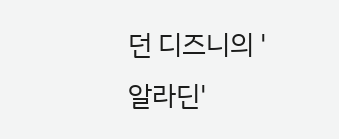던 디즈니의 '알라딘'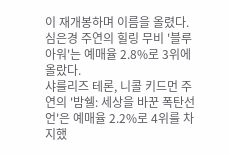이 재개봉하며 이름을 올렸다. 심은경 주연의 힐링 무비 '블루 아워'는 예매율 2.8%로 3위에 올랐다.
샤를리즈 테론, 니콜 키드먼 주연의 '밤쉘: 세상을 바꾼 폭탄선언'은 예매율 2.2%로 4위를 차지했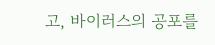고, 바이러스의 공포를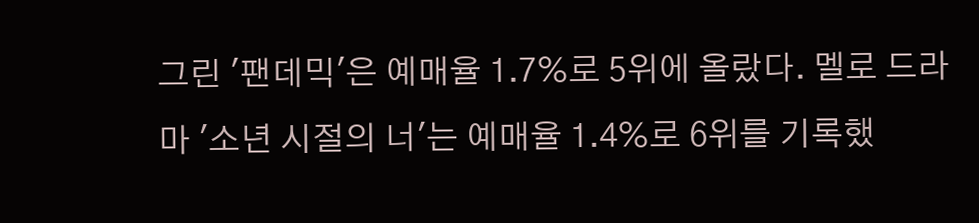그린 '팬데믹'은 예매율 1.7%로 5위에 올랐다. 멜로 드라마 '소년 시절의 너'는 예매율 1.4%로 6위를 기록했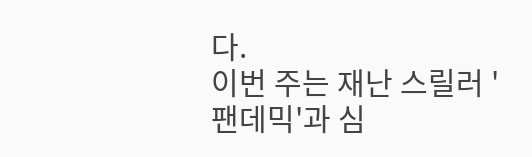다.
이번 주는 재난 스릴러 '팬데믹'과 심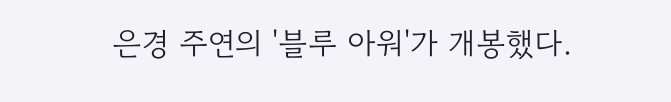은경 주연의 '블루 아워'가 개봉했다.